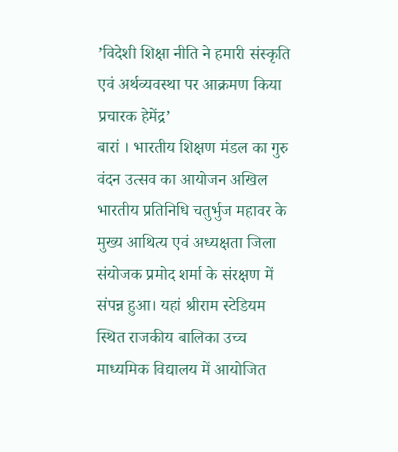’विदेशी शिक्षा नीति ने हमारी संस्कृति एवं अर्थव्यवस्था पर आक्रमण किया प्रचारक हेमेंद्र’
बारां । भारतीय शिक्षण मंडल का गुरु वंदन उत्सव का आयोजन अखिल भारतीय प्रतिनिधि चतुर्भुज महावर के मुख्य आथित्य एवं अध्यक्षता जिला संयोजक प्रमोद शर्मा के संरक्षण में संपन्न हुआ। यहां श्रीराम स्टेडियम स्थित राजकीय बालिका उच्च माध्यमिक विद्यालय में आयोजित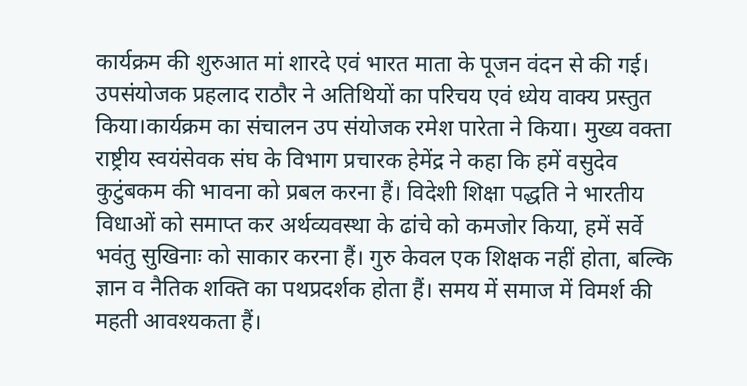कार्यक्रम की शुरुआत मां शारदे एवं भारत माता के पूजन वंदन से की गई। उपसंयोजक प्रहलाद राठौर ने अतिथियों का परिचय एवं ध्येय वाक्य प्रस्तुत किया।कार्यक्रम का संचालन उप संयोजक रमेश पारेता ने किया। मुख्य वक्ता राष्ट्रीय स्वयंसेवक संघ के विभाग प्रचारक हेमेंद्र ने कहा कि हमें वसुदेव कुटुंबकम की भावना को प्रबल करना हैं। विदेशी शिक्षा पद्धति ने भारतीय विधाओं को समाप्त कर अर्थव्यवस्था के ढांचे को कमजोर किया, हमें सर्वे भवंतु सुखिनाः को साकार करना हैं। गुरु केवल एक शिक्षक नहीं होता, बल्कि ज्ञान व नैतिक शक्ति का पथप्रदर्शक होता हैं। समय में समाज में विमर्श की महती आवश्यकता हैं।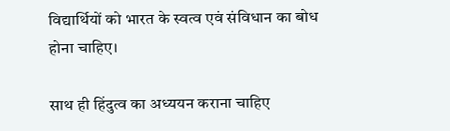विद्यार्थियों को भारत के स्वत्व एवं संविधान का बोध होना चाहिए।

साथ ही हिंदुत्व का अध्ययन कराना चाहिए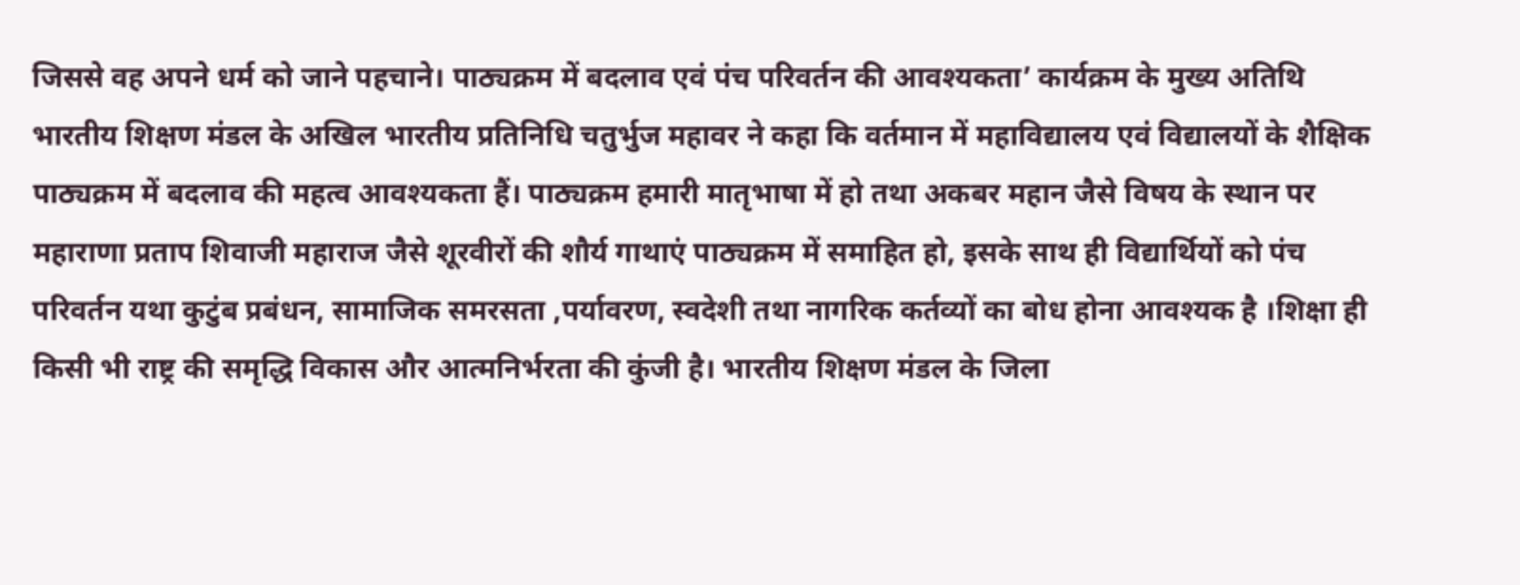जिससे वह अपने धर्म को जाने पहचाने। पाठ्यक्रम में बदलाव एवं पंच परिवर्तन की आवश्यकता’ कार्यक्रम के मुख्य अतिथि भारतीय शिक्षण मंडल के अखिल भारतीय प्रतिनिधि चतुर्भुज महावर ने कहा कि वर्तमान में महाविद्यालय एवं विद्यालयों के शैक्षिक पाठ्यक्रम में बदलाव की महत्व आवश्यकता हैं। पाठ्यक्रम हमारी मातृभाषा में हो तथा अकबर महान जैसे विषय के स्थान पर महाराणा प्रताप शिवाजी महाराज जैसे शूरवीरों की शौर्य गाथाएं पाठ्यक्रम में समाहित हो, इसके साथ ही विद्यार्थियों को पंच परिवर्तन यथा कुटुंब प्रबंधन, सामाजिक समरसता ,पर्यावरण, स्वदेशी तथा नागरिक कर्तव्यों का बोध होना आवश्यक है ।शिक्षा ही किसी भी राष्ट्र की समृद्धि विकास और आत्मनिर्भरता की कुंजी है। भारतीय शिक्षण मंडल के जिला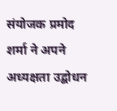संयोजक प्रमोद शर्मा ने अपने अध्यक्षता उद्बोधन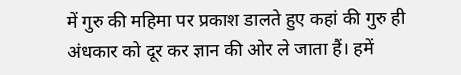में गुरु की महिमा पर प्रकाश डालते हुए कहां की गुरु ही अंधकार को दूर कर ज्ञान की ओर ले जाता हैं। हमें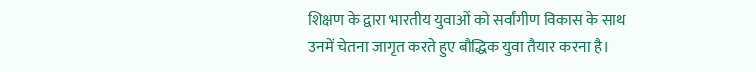शिक्षण के द्वारा भारतीय युवाओं को सर्वांगीण विकास के साथ उनमें चेतना जागृत करते हुए बौद्धिक युवा तैयार करना है।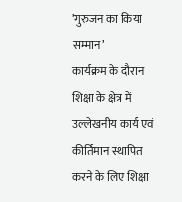’गुरुजन का किया सम्मान’
कार्यक्रम के दौरान शिक्षा के क्षेत्र में उल्लेखनीय कार्य एवं कीर्तिमान स्थापित करने के लिए शिक्षा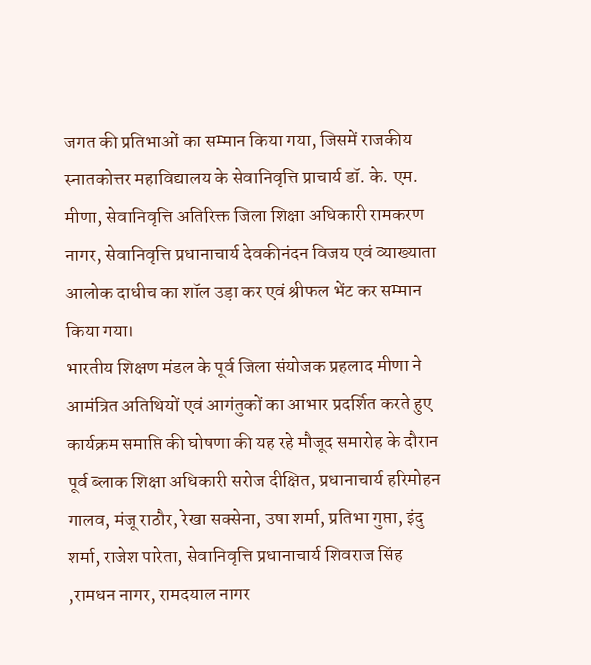जगत की प्रतिभाओं का सम्मान किया गया, जिसमें राजकीय स्नातकोत्तर महाविद्यालय के सेवानिवृत्ति प्राचार्य डॉ. के. एम. मीणा, सेवानिवृत्ति अतिरिक्त जिला शिक्षा अधिकारी रामकरण नागर, सेवानिवृत्ति प्रधानाचार्य देवकीनंदन विजय एवं व्याख्याता आलोक दाधीच का शॉल उड़ा कर एवं श्रीफल भेंट कर सम्मान किया गया।
भारतीय शिक्षण मंडल के पूर्व जिला संयोजक प्रहलाद मीणा ने आमंत्रित अतिथियों एवं आगंतुकों का आभार प्रदर्शित करते हुए कार्यक्रम समाप्ति की घोषणा की यह रहे मौजूद समारोह के दौरान पूर्व ब्लाक शिक्षा अधिकारी सरोज दीक्षित, प्रधानाचार्य हरिमोहन गालव, मंजू राठौर, रेखा सक्सेना, उषा शर्मा, प्रतिभा गुप्ता, इंदु शर्मा, राजेश पारेता, सेवानिवृत्ति प्रधानाचार्य शिवराज सिंह ,रामधन नागर, रामदयाल नागर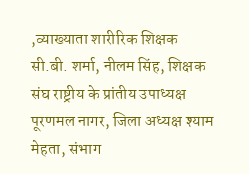,व्याख्याता शारीरिक शिक्षक सी.बी. शर्मा, नीलम सिंह, शिक्षक संघ राष्ट्रीय के प्रांतीय उपाध्यक्ष पूरणमल नागर, जिला अध्यक्ष श्याम मेहता, संभाग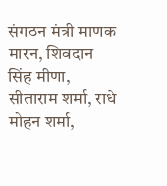संगठन मंत्री माणक मारन, शिवदान सिंह मीणा, सीताराम शर्मा, राधे मोहन शर्मा,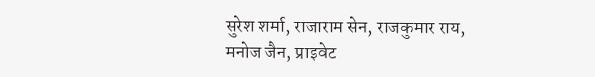सुरेश शर्मा, राजाराम सेन, राजकुमार राय, मनोज जैन, प्राइवेट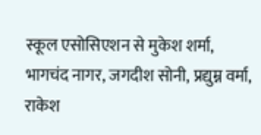स्कूल एसोसिएशन से मुकेश शर्मा, भागचंद नागर, जगदीश सोनी, प्रद्युम्न वर्मा, राकेश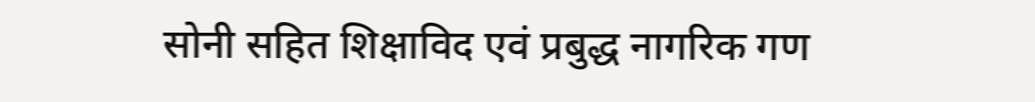सोनी सहित शिक्षाविद एवं प्रबुद्ध नागरिक गण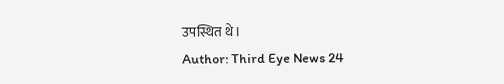उपस्थित थे।
Author: Third Eye News 24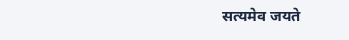सत्यमेव जयते